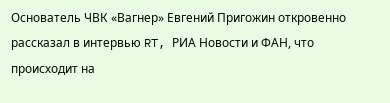Основатель ЧВК «Вагнер» Евгений Пригожин откровенно рассказал в интервью RT, РИА Новости и ФАН, что происходит на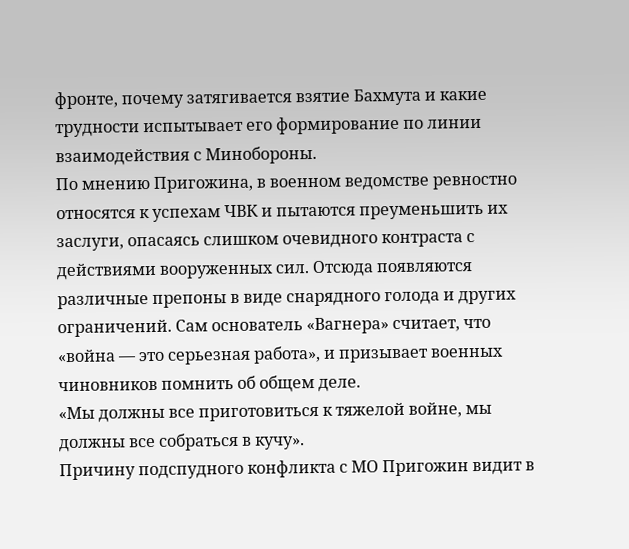фронте, почему затягивается взятие Бахмута и какие трудности испытывает его формирование по линии взаимодействия с Минобороны.
По мнению Пригожина, в военном ведомстве ревностно относятся к успехам ЧВК и пытаются преуменьшить их заслуги, опасаясь слишком очевидного контраста с действиями вооруженных сил. Отсюда появляются различные препоны в виде снарядного голода и других ограничений. Сам основатель «Вагнера» считает, что «война — это серьезная работа», и призывает военных чиновников помнить об общем деле.
«Мы должны все приготовиться к тяжелой войне, мы должны все собраться в кучу».
Причину подспудного конфликта с МО Пригожин видит в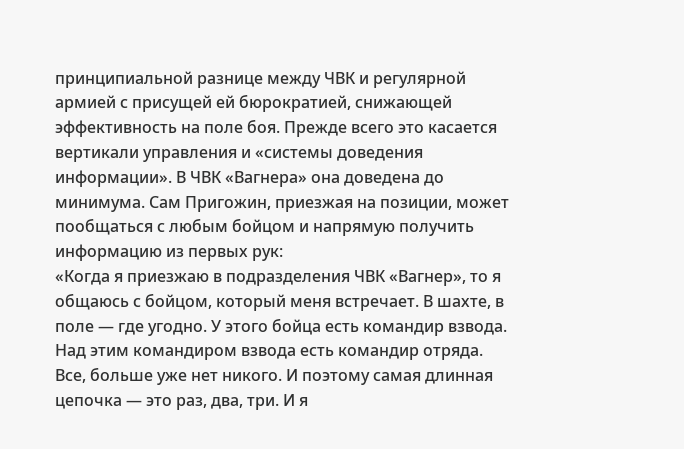принципиальной разнице между ЧВК и регулярной армией с присущей ей бюрократией, снижающей эффективность на поле боя. Прежде всего это касается вертикали управления и «системы доведения информации». В ЧВК «Вагнера» она доведена до минимума. Сам Пригожин, приезжая на позиции, может пообщаться с любым бойцом и напрямую получить информацию из первых рук:
«Когда я приезжаю в подразделения ЧВК «Вагнер», то я общаюсь с бойцом, который меня встречает. В шахте, в поле — где угодно. У этого бойца есть командир взвода. Над этим командиром взвода есть командир отряда. Все, больше уже нет никого. И поэтому самая длинная цепочка — это раз, два, три. И я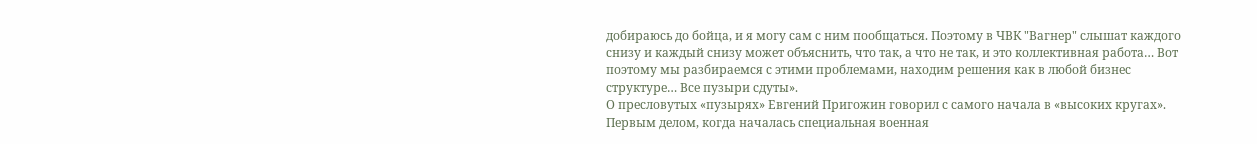добираюсь до бойца, и я могу сам с ним пообщаться. Поэтому в ЧВК "Вагнер" слышат каждого снизу и каждый снизу может объяснить, что так, а что не так, и это коллективная работа… Вот поэтому мы разбираемся с этими проблемами, находим решения как в любой бизнес структуре… Все пузыри сдуты».
О пресловутых «пузырях» Евгений Пригожин говорил с самого начала в «высоких кругах». Первым делом, когда началась специальная военная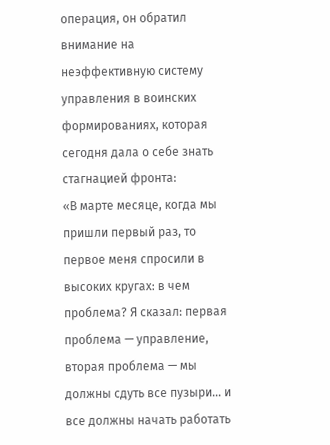операция, он обратил внимание на неэффективную систему управления в воинских формированиях, которая сегодня дала о себе знать стагнацией фронта:
«В марте месяце, когда мы пришли первый раз, то первое меня спросили в высоких кругах: в чем проблема? Я сказал: первая проблема — управление, вторая проблема — мы должны сдуть все пузыри… и все должны начать работать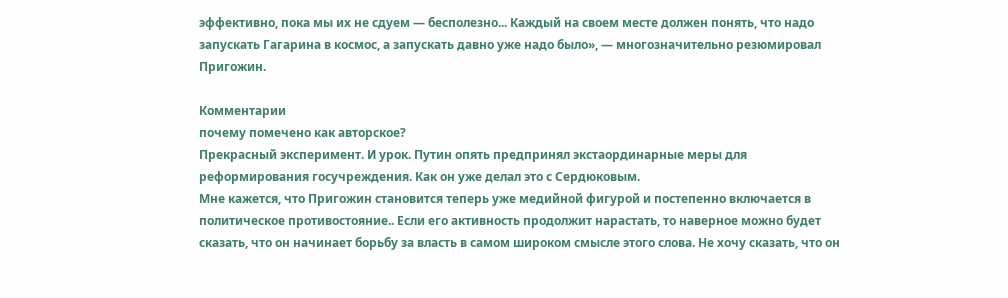эффективно, пока мы их не сдуем — бесполезно... Каждый на своем месте должен понять, что надо запускать Гагарина в космос, а запускать давно уже надо было», — многозначительно резюмировал Пригожин.

Комментарии
почему помечено как авторское?
Прекрасный эксперимент. И урок. Путин опять предпринял экстаординарные меры для реформирования госучреждения. Как он уже делал это с Сердюковым.
Мне кажется, что Пригожин становится теперь уже медийной фигурой и постепенно включается в политическое противостояние.. Если его активность продолжит нарастать, то наверное можно будет сказать, что он начинает борьбу за власть в самом широком смысле этого слова. Не хочу сказать, что он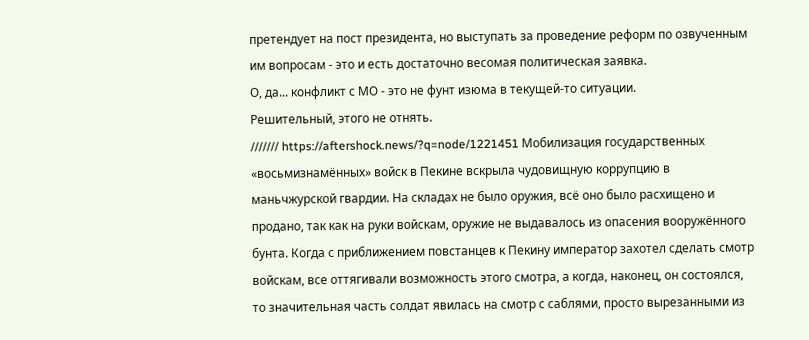претендует на пост президента, но выступать за проведение реформ по озвученным им вопросам - это и есть достаточно весомая политическая заявка.
О, да... конфликт с МО - это не фунт изюма в текущей-то ситуации.
Решительный, этого не отнять.
/////// https://aftershock.news/?q=node/1221451 Мобилизация государственных «восьмизнамённых» войск в Пекине вскрыла чудовищную коррупцию в маньчжурской гвардии. На складах не было оружия, всё оно было расхищено и продано, так как на руки войскам, оружие не выдавалось из опасения вооружённого бунта. Когда с приближением повстанцев к Пекину император захотел сделать смотр войскам, все оттягивали возможность этого смотра, а когда, наконец, он состоялся, то значительная часть солдат явилась на смотр с саблями, просто вырезанными из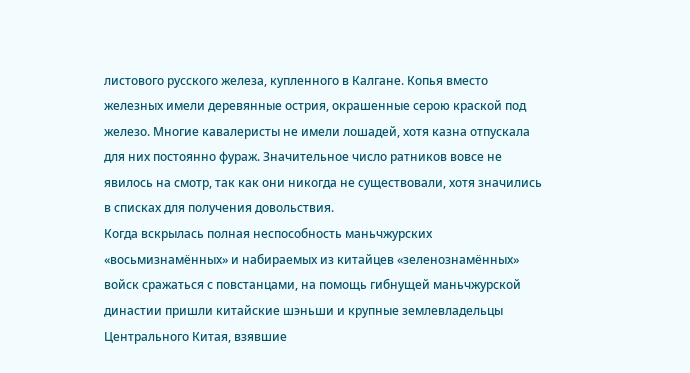листового русского железа, купленного в Калгане. Копья вместо железных имели деревянные острия, окрашенные серою краской под железо. Многие кавалеристы не имели лошадей, хотя казна отпускала для них постоянно фураж. Значительное число ратников вовсе не явилось на смотр, так как они никогда не существовали, хотя значились в списках для получения довольствия.
Когда вскрылась полная неспособность маньчжурских «восьмизнамённых» и набираемых из китайцев «зеленознамённых» войск сражаться с повстанцами, на помощь гибнущей маньчжурской династии пришли китайские шэньши и крупные землевладельцы Центрального Китая, взявшие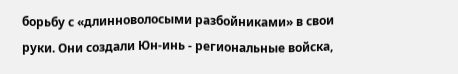борьбу с «длинноволосыми разбойниками» в свои руки. Они создали Юн-инь - региональные войска,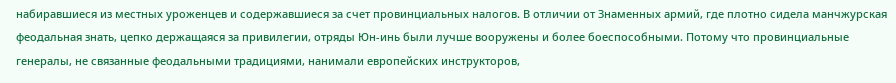набиравшиеся из местных уроженцев и содержавшиеся за счет провинциальных налогов. В отличии от Знаменных армий, где плотно сидела манчжурская феодальная знать, цепко держащаяся за привилегии, отряды Юн-инь были лучше вооружены и более боеспособными. Потому что провинциальные генералы, не связанные феодальными традициями, нанимали европейских инструкторов,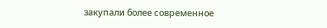закупали более современное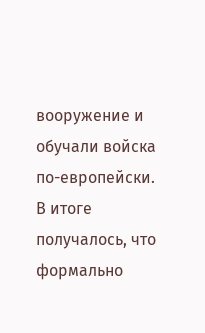вооружение и обучали войска по-европейски. В итоге получалось, что формально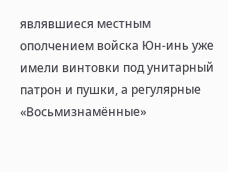являвшиеся местным ополчением войска Юн-инь уже имели винтовки под унитарный патрон и пушки, а регулярные «Восьмизнамённые»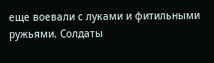еще воевали с луками и фитильными ружьями. Солдаты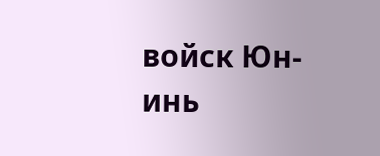войск Юн-инь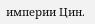империи Цин.